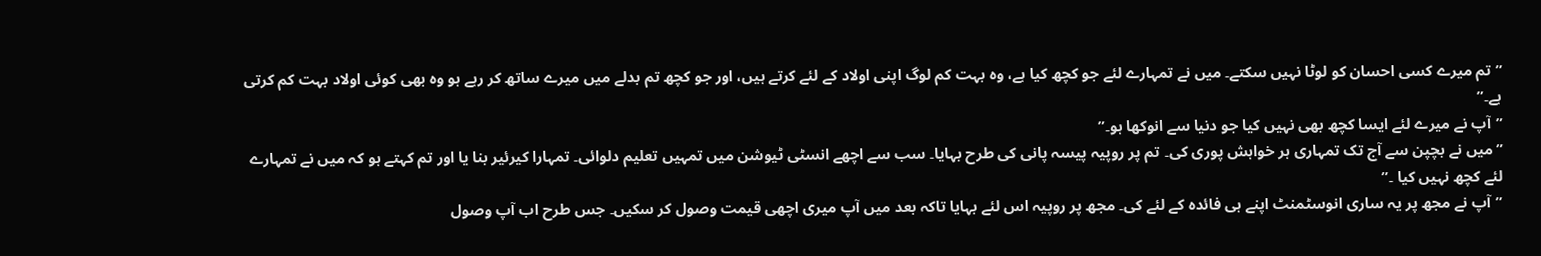”تم میرے کسی احسان کو لوٹا نہیں سکتے۔ میں نے تمہارے لئے جو کچھ کیا ہے، وہ بہت کم لوگ اپنی اولاد کے لئے کرتے ہیں، اور جو کچھ تم بدلے میں میرے ساتھ کر رہے ہو وہ بھی کوئی اولاد بہت کم کرتی ہے۔”
”آپ نے میرے لئے ایسا کچھ بھی نہیں کیا جو دنیا سے انوکھا ہو۔”
”میں نے بچپن سے آج تک تمہاری ہر خواہش پوری کی۔ تم پر روپیہ پیسہ پانی کی طرح بہایا۔ سب سے اچھے انسٹی ٹیوشن میں تمہیں تعلیم دلوائی۔ تمہارا کیرئیر بنا یا اور تم کہتے ہو کہ میں نے تمہارے لئے کچھ نہیں کیا ۔”
”آپ نے مجھ پر یہ ساری انوسٹمنٹ اپنے ہی فائدہ کے لئے کی۔ مجھ پر روپیہ اس لئے بہایا تاکہ بعد میں آپ میری اچھی قیمت وصول کر سکیں۔ جس طرح اب آپ وصول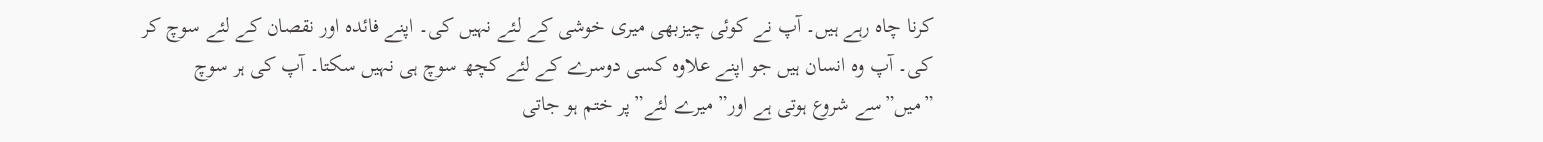کرنا چاہ رہے ہیں۔ آپ نے کوئی چیزبھی میری خوشی کے لئے نہیں کی۔ اپنے فائدہ اور نقصان کے لئے سوچ کر کی۔ آپ وہ انسان ہیں جو اپنے علاوہ کسی دوسرے کے لئے کچھ سوچ ہی نہیں سکتا۔ آپ کی ہر سوچ ”میں”سے شروع ہوتی ہے اور” میرے لئے”پر ختم ہو جاتی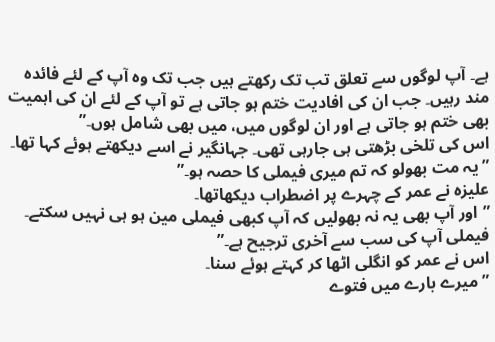ہے۔ آپ لوگوں سے تعلق تب تک رکھتے ہیں جب تک وہ آپ کے لئے فائدہ مند رہیں۔ جب ان کی افادیت ختم ہو جاتی ہے تو آپ کے لئے ان کی اہمیت بھی ختم ہو جاتی ہے اور ان لوگوں میں، میں بھی شامل ہوں۔”
اس کی تلخی بڑھتی ہی جارہی تھی۔ جہانگیر نے اسے دیکھتے ہوئے کہا تھا۔
”یہ مت بھولو کہ تم میری فیملی کا حصہ ہو۔”
علیزہ نے عمر کے چہرے پر اضطراب دیکھاتھا۔
”اور آپ بھی یہ نہ بھولیں کہ آپ کبھی فیملی مین ہو ہی نہیں سکتے۔ فیملی آپ کی سب سے آخری ترجیح ہے۔”
اس نے عمر کو انگلی اٹھا کر کہتے ہوئے سنا۔
”میرے بارے میں فتوے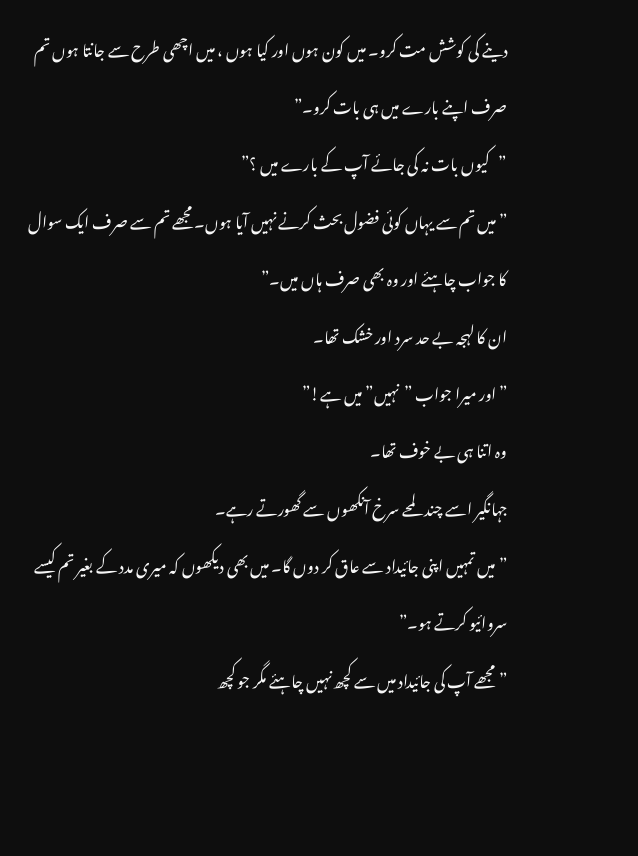دینے کی کوشش مت کرو۔ میں کون ہوں اور کیا ہوں ، میں اچھی طرح سے جانتا ہوں تم صرف اپنے بارے میں ہی بات کرو۔”
”کیوں بات نہ کی جائے آپ کے بارے میں ؟”
”میں تم سے یہاں کوئی فضول بحث کرنے نہیں آیا ہوں۔ مجھے تم سے صرف ایک سوال کا جواب چاہئے اور وہ بھی صرف ہاں میں۔”
ان کا لہجہ بے حد سرد اور خشک تھا۔
”اور میرا جواب ”نہیں” میں ہے!”
وہ اتنا ہی بے خوف تھا۔
جہانگیر اسے چند لمحے سرخ آنکھوں سے گھورتے رہے۔
”میں تمہیں اپنی جائیداد سے عاق کر دوں گا۔ میں بھی دیکھوں کہ میری مدد کے بغیر تم کیسے سروائیو کرتے ہو۔”
”مجھے آپ کی جائیداد میں سے کچھ نہیں چاہئے مگر جو کچھ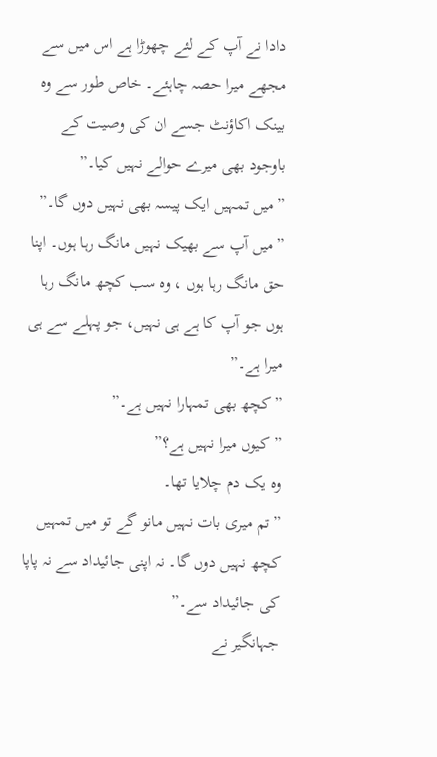دادا نے آپ کے لئے چھوڑا ہے اس میں سے مجھے میرا حصہ چاہئے۔ خاص طور سے وہ بینک اکاؤنٹ جسے ان کی وصیت کے باوجود بھی میرے حوالے نہیں کیا۔”
”میں تمہیں ایک پیسہ بھی نہیں دوں گا۔”
”میں آپ سے بھیک نہیں مانگ رہا ہوں۔ اپنا حق مانگ رہا ہوں ، وہ سب کچھ مانگ رہا ہوں جو آپ کا ہے ہی نہیں، جو پہلے سے ہی میرا ہے۔”
”کچھ بھی تمہارا نہیں ہے۔”
”کیوں میرا نہیں ہے؟”
وہ یک دم چلایا تھا۔
”تم میری بات نہیں مانو گے تو میں تمہیں کچھ نہیں دوں گا۔ نہ اپنی جائیداد سے نہ پاپا کی جائیداد سے۔”
جہانگیر نے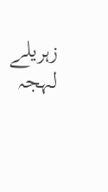زہریلے لہجہ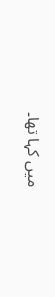میں کہا تھا۔